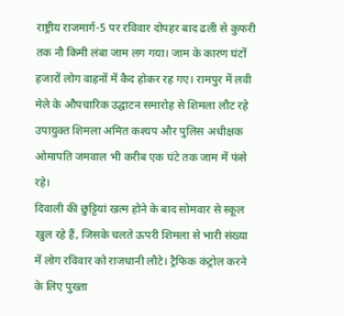राष्ट्रीय राजमार्ग-5 पर रविवार दोपहर बाद ढली से कुफरी तक नौ किमी लंबा जाम लग गया। जाम के कारण घंटों हजारों लोग वाहनों में कैद होकर रह गए। रामपुर में लवी मेले के औपचारिक उद्घाटन समारोह से शिमला लौट रहे उपायुक्त शिमला अमित कश्यप और पुलिस अधीक्षक ओमापति जमवाल भी करीब एक घंटे तक जाम में फंसे रहे।
दिवाली की छुट्टियां खत्म होने के बाद सोमवार से स्कूल खुल रहे हैं, जिसके चलते ऊपरी शिमला से भारी संख्या में लोग रविवार को राजधानी लौटे। ट्रैफिक कंट्रोल करने के लिए पुख्ता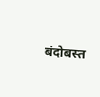बंदोबस्त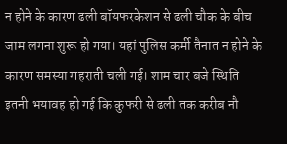न होने के कारण ढली बॉयफरकेशन से ढली चौक के बीच जाम लगना शुरू हो गया। यहां पुलिस कर्मी तैनात न होने के कारण समस्या गहराती चली गई। शाम चार बजे स्थिति इतनी भयावह हो गई कि कुफरी से ढली तक करीब नौ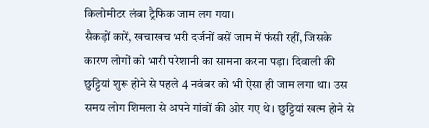किलोमीटर लंबा ट्रैफिक जाम लग गया।
सैकड़ों कारें, खचाखच भरी दर्जनों बसें जाम में फंसी रहीं, जिसके कारण लोगों को भारी परेशानी का सामना करना पड़ा। दिवाली की छुट्टियां शुरू होने से पहले 4 नवंबर को भी ऐसा ही जाम लगा था। उस समय लोग शिमला से अपने गांवों की ओर गए थे। छुट्टियां खत्म होने से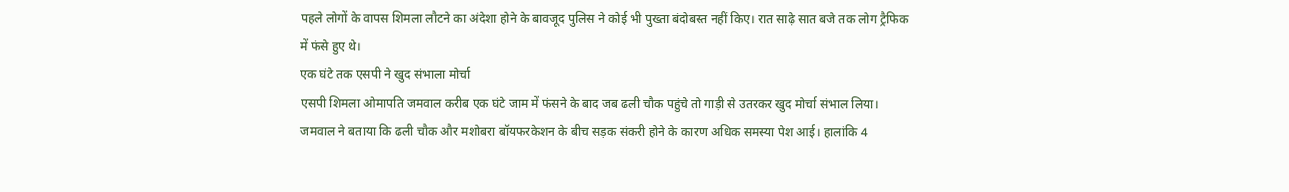पहले लोगों के वापस शिमला लौटने का अंदेशा होने के बावजूद पुलिस ने कोई भी पुख्ता बंदोबस्त नहीं किए। रात साढ़े सात बजे तक लोग ट्रैफिक में फंसे हुए थे।
एक घंटे तक एसपी ने खुद संभाला मोर्चा
एसपी शिमला ओमापति जमवाल करीब एक घंटे जाम में फंसने के बाद जब ढली चौक पहुंचे तो गाड़ी से उतरकर खुद मोर्चा संभाल लिया। जमवाल ने बताया कि ढली चौक और मशोबरा बॉयफरकेशन के बीच सड़क संकरी होने के कारण अधिक समस्या पेश आई। हालांकि 4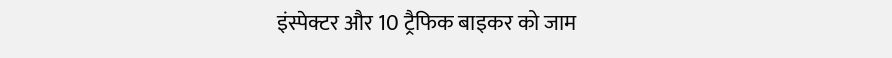इंस्पेक्टर और 10 ट्रैफिक बाइकर को जाम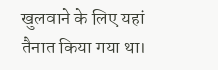खुलवाने के लिए यहां तैनात किया गया था।